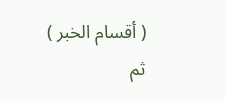( أقسام الخبر )
ثم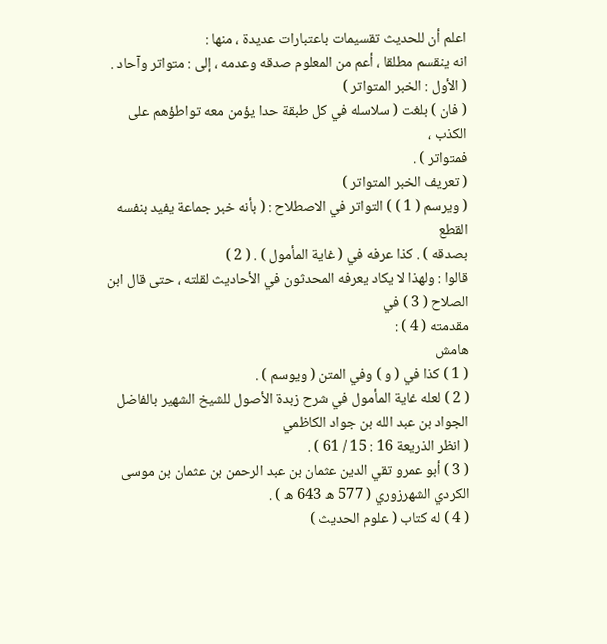اعلم أن للحديث تقسيمات باعتبارات عديدة ، منها :
انه ينقسم مطلقا ، أعم من المعلوم صدقه وعدمه ، إلى : متواتر وآحاد .
( الأول : الخبر المتواتر )
( فان ) بلغت ( سلاسله في كل طبقة حدا يؤمن معه تواطؤهم على الكذب ،
فمتواتر ) .
( تعريف الخبر المتواتر )
( ويرسم ( 1 ) ) التواتر في الاصطلاح : ( بأنه خبر جماعة يفيد بنفسه القطع
بصدقه ) . كذا عرفه في ( غاية المأمول ) . ( 2 )
قالوا : ولهذا لا يكاد يعرفه المحدثون في الأحاديث لقلته ، حتى قال ابن الصلاح ( 3 ) في
مقدمته ( 4 ) :
هامش
( 1 ) كذا في ( و ) وفي المتن ( ويوسم ) .
( 2 ) لعله غاية المأمول في شرح زبدة الأصول للشيخ الشهير بالفاضل الجواد بن عبد الله بن جواد الكاظمي
( انظر الذريعة 16 : 15 / 61 ) .
( 3 ) أبو عمرو تقي الدين عثمان بن عبد الرحمن بن عثمان بن موسى الكردي الشهرزوري ( 577 ه 643 ه ) .
( 4 ) له كتاب ( علوم الحديث )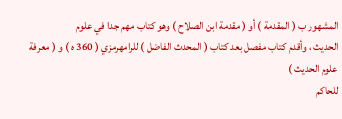المشهور ب ( المقدمة ) أو ( مقدمة ابن الصلاح ) وهو كتاب مهم جدا في علوم
الحديث ، وأقدم كتاب مفصل بعد كتاب ( المحدث الفاضل ) للرامهرمزي ( 360 ه ) و ( معرفة علوم الحديث )
للحاكم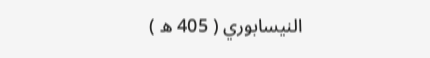النيسابوري ( 405 ه )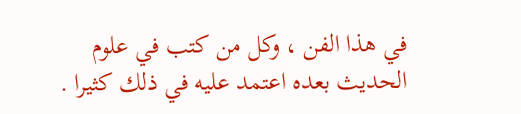في هذا الفن ، وكل من كتب في علوم الحديث بعده اعتمد عليه في ذلك كثيرا .